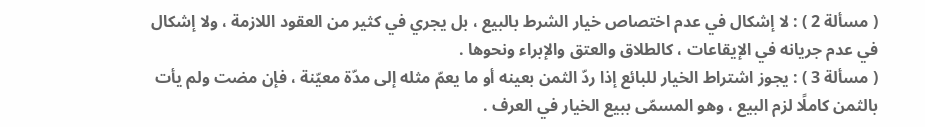( مسألة 2 ) : لا إشكال في عدم اختصاص خيار الشرط بالبيع ، بل يجري في كثير من العقود اللازمة ، ولا إشكال في عدم جريانه في الإيقاعات ، كالطلاق والعتق والإبراء ونحوها .
( مسألة 3 ) : يجوز اشتراط الخيار للبائع إذا ردّ الثمن بعينه أو ما يعمّ مثله إلى مدّة معيّنة ، فإن مضت ولم يأت بالثمن كاملًا لزم البيع ، وهو المسمّى ببيع الخيار في العرف .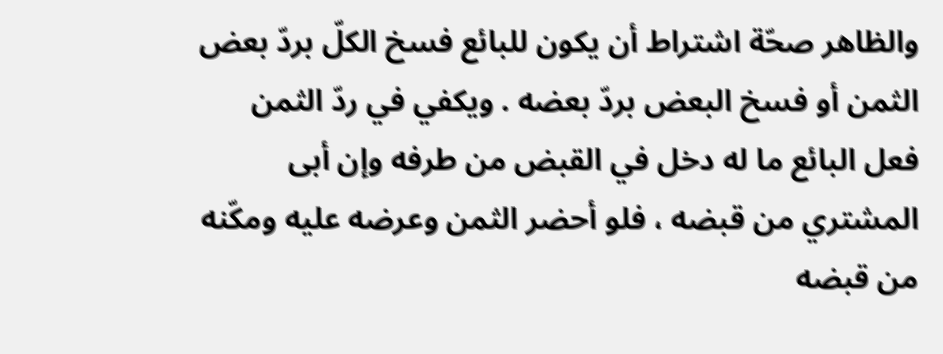والظاهر صحّة اشتراط أن يكون للبائع فسخ الكلّ بردّ بعض الثمن أو فسخ البعض بردّ بعضه . ويكفي في ردّ الثمن فعل البائع ما له دخل في القبض من طرفه وإن أبى المشتري من قبضه ، فلو أحضر الثمن وعرضه عليه ومكّنه من قبضه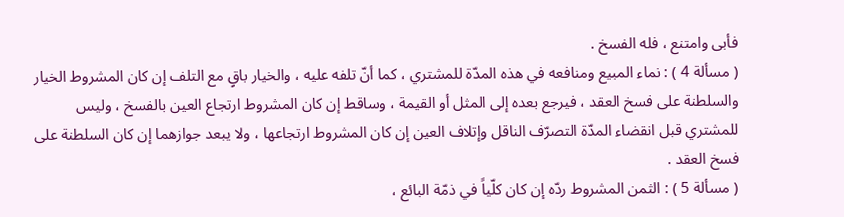فأبى وامتنع ، فله الفسخ .
( مسألة 4 ) : نماء المبيع ومنافعه في هذه المدّة للمشتري ، كما أنّ تلفه عليه ، والخيار باقٍ مع التلف إن كان المشروط الخيار والسلطنة على فسخ العقد ، فيرجع بعده إلى المثل أو القيمة ، وساقط إن كان المشروط ارتجاع العين بالفسخ ، وليس للمشتري قبل انقضاء المدّة التصرّف الناقل وإتلاف العين إن كان المشروط ارتجاعها ، ولا يبعد جوازهما إن كان السلطنة على فسخ العقد .
( مسألة 5 ) : الثمن المشروط ردّه إن كان كلّياً في ذمّة البائع ،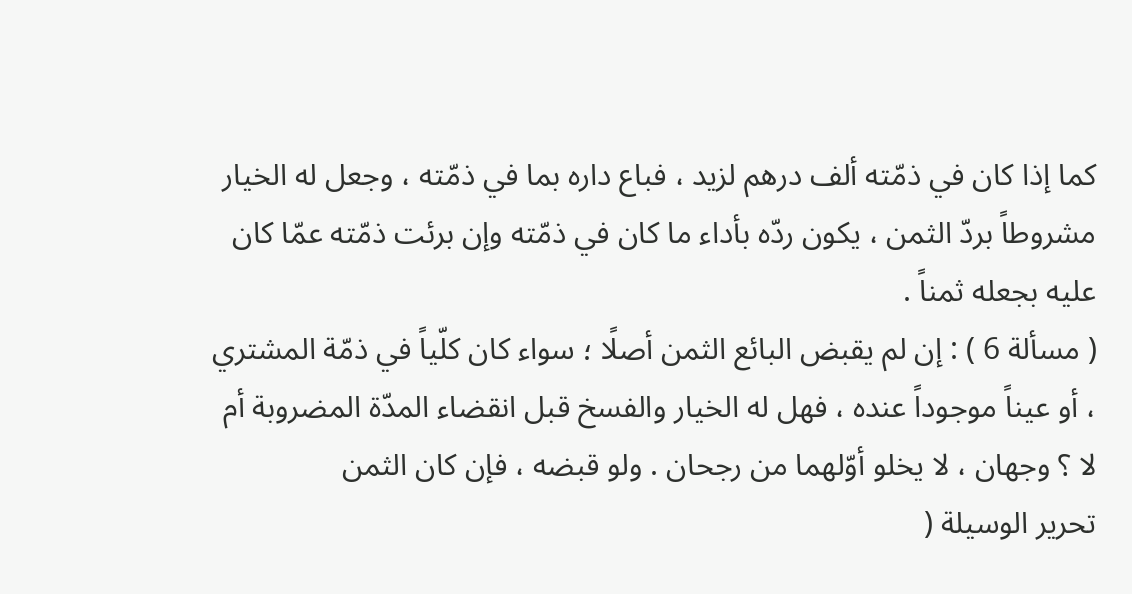كما إذا كان في ذمّته ألف درهم لزيد ، فباع داره بما في ذمّته ، وجعل له الخيار مشروطاً بردّ الثمن ، يكون ردّه بأداء ما كان في ذمّته وإن برئت ذمّته عمّا كان عليه بجعله ثمناً .
( مسألة 6 ) : إن لم يقبض البائع الثمن أصلًا ؛ سواء كان كلّياً في ذمّة المشتري ، أو عيناً موجوداً عنده ، فهل له الخيار والفسخ قبل انقضاء المدّة المضروبة أم لا ؟ وجهان ، لا يخلو أوّلهما من رجحان . ولو قبضه ، فإن كان الثمن
تحرير الوسيلة (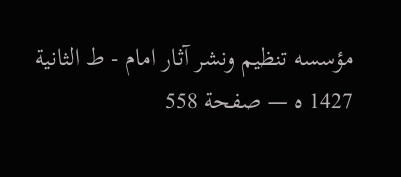مؤسسه تنظيم ونشر آثار امام - ط الثانية 1427 ه — صفحة 558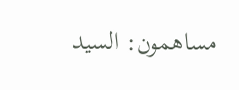مساهمون: السيد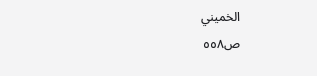الخميني
ص٥٥٨